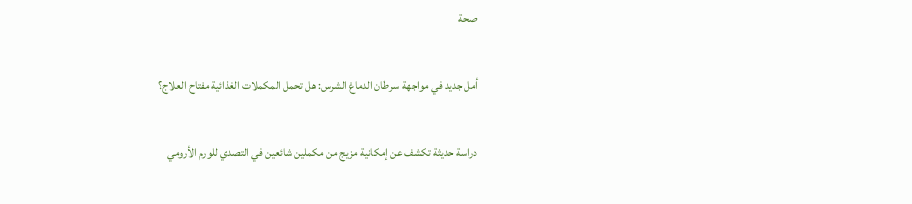صحة

أمل جديد في مواجهة سرطان الدماغ الشرس: هل تحمل المكملات الغذائية مفتاح العلاج؟

دراسة حديثة تكشف عن إمكانية مزيج من مكملين شائعين في التصدي للورم الأرومي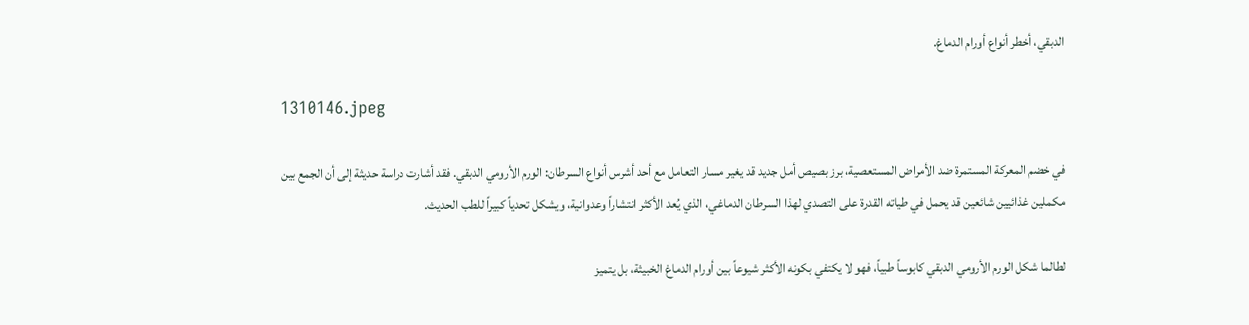الدبقي، أخطر أنواع أورام الدماغ.

1310146.jpeg

في خضم المعركة المستمرة ضد الأمراض المستعصية، برز بصيص أمل جديد قد يغير مسار التعامل مع أحد أشرس أنواع السرطان: الورم الأرومي الدبقي. فقد أشارت دراسة حديثة إلى أن الجمع بين مكملين غذائيين شائعين قد يحمل في طياته القدرة على التصدي لهذا السرطان الدماغي، الذي يُعد الأكثر انتشاراً وعدوانية، ويشكل تحدياً كبيراً للطب الحديث.

لطالما شكل الورم الأرومي الدبقي كابوساً طبياً، فهو لا يكتفي بكونه الأكثر شيوعاً بين أورام الدماغ الخبيثة، بل يتميز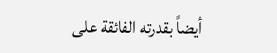أيضاً بقدرته الفائقة على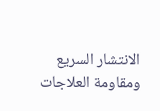الانتشار السريع ومقاومة العلاجات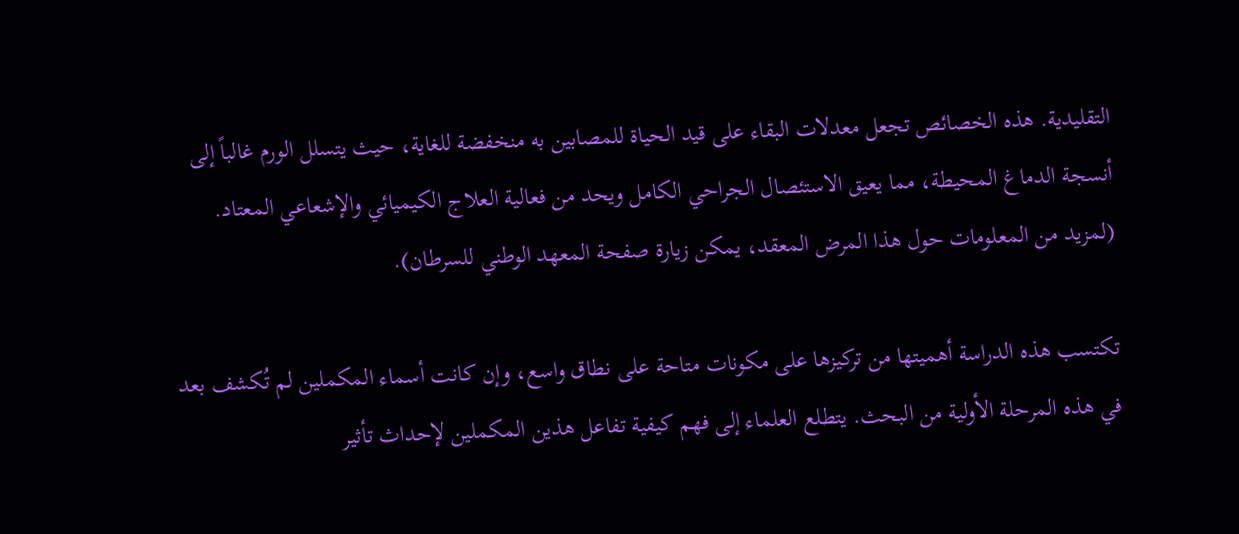التقليدية. هذه الخصائص تجعل معدلات البقاء على قيد الحياة للمصابين به منخفضة للغاية، حيث يتسلل الورم غالباً إلى أنسجة الدماغ المحيطة، مما يعيق الاستئصال الجراحي الكامل ويحد من فعالية العلاج الكيميائي والإشعاعي المعتاد. (لمزيد من المعلومات حول هذا المرض المعقد، يمكن زيارة صفحة المعهد الوطني للسرطان).

تكتسب هذه الدراسة أهميتها من تركيزها على مكونات متاحة على نطاق واسع، وإن كانت أسماء المكملين لم تُكشف بعد في هذه المرحلة الأولية من البحث. يتطلع العلماء إلى فهم كيفية تفاعل هذين المكملين لإحداث تأثير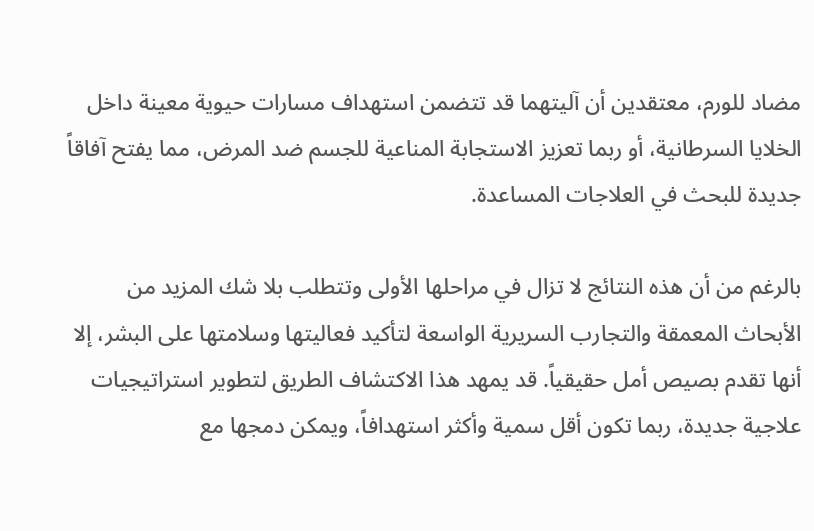مضاد للورم، معتقدين أن آليتهما قد تتضمن استهداف مسارات حيوية معينة داخل الخلايا السرطانية، أو ربما تعزيز الاستجابة المناعية للجسم ضد المرض، مما يفتح آفاقاً جديدة للبحث في العلاجات المساعدة.

بالرغم من أن هذه النتائج لا تزال في مراحلها الأولى وتتطلب بلا شك المزيد من الأبحاث المعمقة والتجارب السريرية الواسعة لتأكيد فعاليتها وسلامتها على البشر، إلا أنها تقدم بصيص أمل حقيقياً. قد يمهد هذا الاكتشاف الطريق لتطوير استراتيجيات علاجية جديدة، ربما تكون أقل سمية وأكثر استهدافاً، ويمكن دمجها مع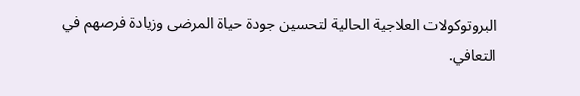البروتوكولات العلاجية الحالية لتحسين جودة حياة المرضى وزيادة فرصهم في التعافي.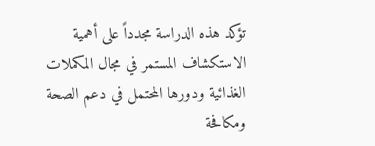تؤكد هذه الدراسة مجدداً على أهمية الاستكشاف المستمر في مجال المكملات الغذائية ودورها المحتمل في دعم الصحة ومكافحة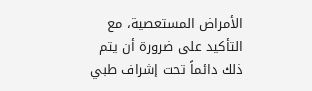الأمراض المستعصية، مع التأكيد على ضرورة أن يتم ذلك دائماً تحت إشراف طبي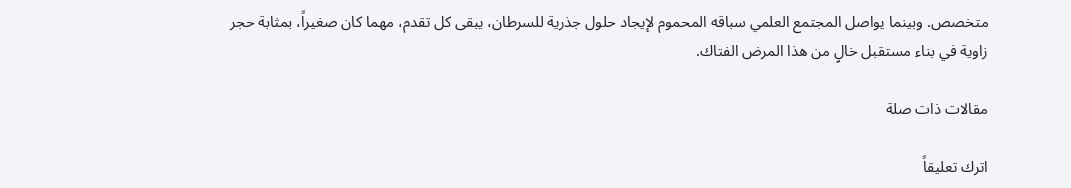متخصص. وبينما يواصل المجتمع العلمي سباقه المحموم لإيجاد حلول جذرية للسرطان، يبقى كل تقدم، مهما كان صغيراً، بمثابة حجر زاوية في بناء مستقبل خالٍ من هذا المرض الفتاك.

مقالات ذات صلة

اترك تعليقاً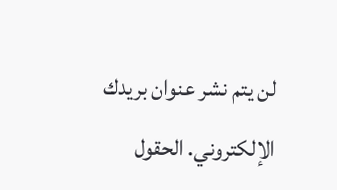لن يتم نشر عنوان بريدك الإلكتروني. الحقول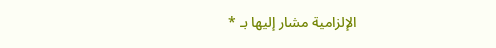الإلزامية مشار إليها بـ *